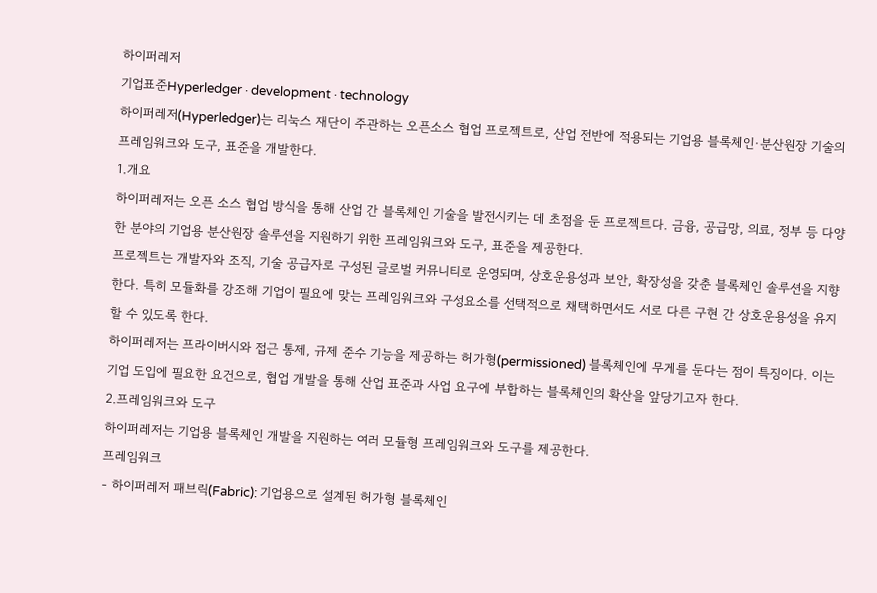하이퍼레저
기업표준Hyperledger · development · technology
하이퍼레저(Hyperledger)는 리눅스 재단이 주관하는 오픈소스 협업 프로젝트로, 산업 전반에 적용되는 기업용 블록체인·분산원장 기술의 프레임워크와 도구, 표준을 개발한다.
1.개요
하이퍼레저는 오픈 소스 협업 방식을 통해 산업 간 블록체인 기술을 발전시키는 데 초점을 둔 프로젝트다. 금융, 공급망, 의료, 정부 등 다양한 분야의 기업용 분산원장 솔루션을 지원하기 위한 프레임워크와 도구, 표준을 제공한다.
프로젝트는 개발자와 조직, 기술 공급자로 구성된 글로벌 커뮤니티로 운영되며, 상호운용성과 보안, 확장성을 갖춘 블록체인 솔루션을 지향한다. 특히 모듈화를 강조해 기업이 필요에 맞는 프레임워크와 구성요소를 선택적으로 채택하면서도 서로 다른 구현 간 상호운용성을 유지할 수 있도록 한다.
하이퍼레저는 프라이버시와 접근 통제, 규제 준수 기능을 제공하는 허가형(permissioned) 블록체인에 무게를 둔다는 점이 특징이다. 이는 기업 도입에 필요한 요건으로, 협업 개발을 통해 산업 표준과 사업 요구에 부합하는 블록체인의 확산을 앞당기고자 한다.
2.프레임워크와 도구
하이퍼레저는 기업용 블록체인 개발을 지원하는 여러 모듈형 프레임워크와 도구를 제공한다.
프레임워크
- 하이퍼레저 패브릭(Fabric): 기업용으로 설계된 허가형 블록체인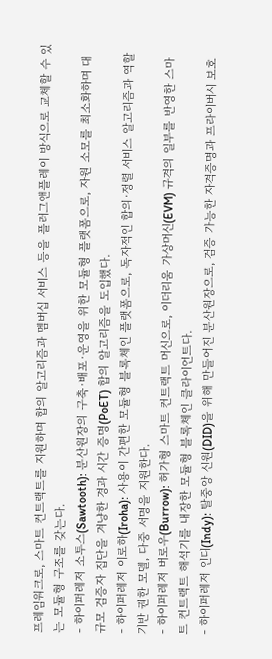프레임워크로, 스마트 컨트랙트를 지원하며 합의 알고리즘과 멤버십 서비스 등을 플러그앤플레이 방식으로 교체할 수 있는 모듈형 구조를 갖는다.
- 하이퍼레저 소투스(Sawtooth): 분산원장의 구축·배포·운영을 위한 모듈형 플랫폼으로, 자원 소모를 최소화하며 대규모 검증자 집단을 겨냥한 경과 시간 증명(PoET) 합의 알고리즘을 도입했다.
- 하이퍼레저 이로하(Iroha): 사용이 간편한 모듈형 블록체인 플랫폼으로, 독자적인 합의·정렬 서비스 알고리즘과 역할 기반 권한 모델, 다중 서명을 지원한다.
- 하이퍼레저 버로우(Burrow): 허가형 스마트 컨트랙트 머신으로, 이더리움 가상머신(EVM) 규격의 일부를 반영한 스마트 컨트랙트 해석기를 내장한 모듈형 블록체인 클라이언트다.
- 하이퍼레저 인디(Indy): 탈중앙 신원(DID)을 위해 만들어진 분산원장으로, 검증 가능한 자격증명과 프라이버시 보호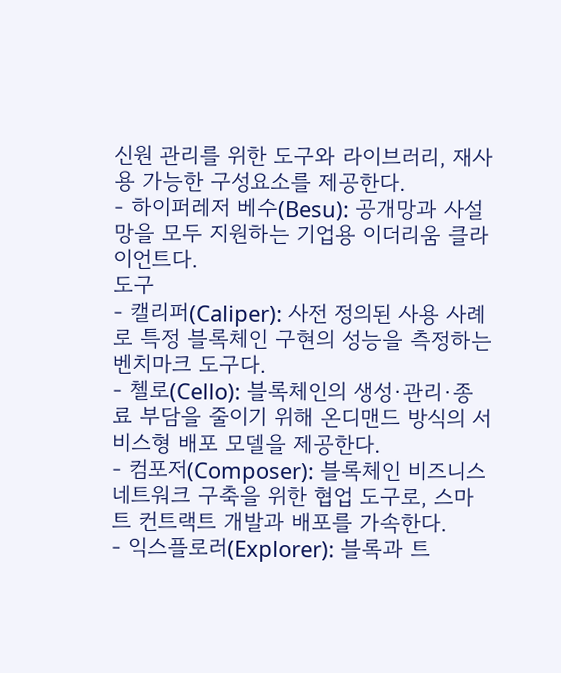신원 관리를 위한 도구와 라이브러리, 재사용 가능한 구성요소를 제공한다.
- 하이퍼레저 베수(Besu): 공개망과 사설망을 모두 지원하는 기업용 이더리움 클라이언트다.
도구
- 캘리퍼(Caliper): 사전 정의된 사용 사례로 특정 블록체인 구현의 성능을 측정하는 벤치마크 도구다.
- 첼로(Cello): 블록체인의 생성·관리·종료 부담을 줄이기 위해 온디맨드 방식의 서비스형 배포 모델을 제공한다.
- 컴포저(Composer): 블록체인 비즈니스 네트워크 구축을 위한 협업 도구로, 스마트 컨트랙트 개발과 배포를 가속한다.
- 익스플로러(Explorer): 블록과 트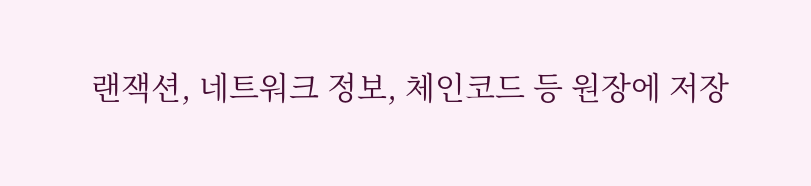랜잭션, 네트워크 정보, 체인코드 등 원장에 저장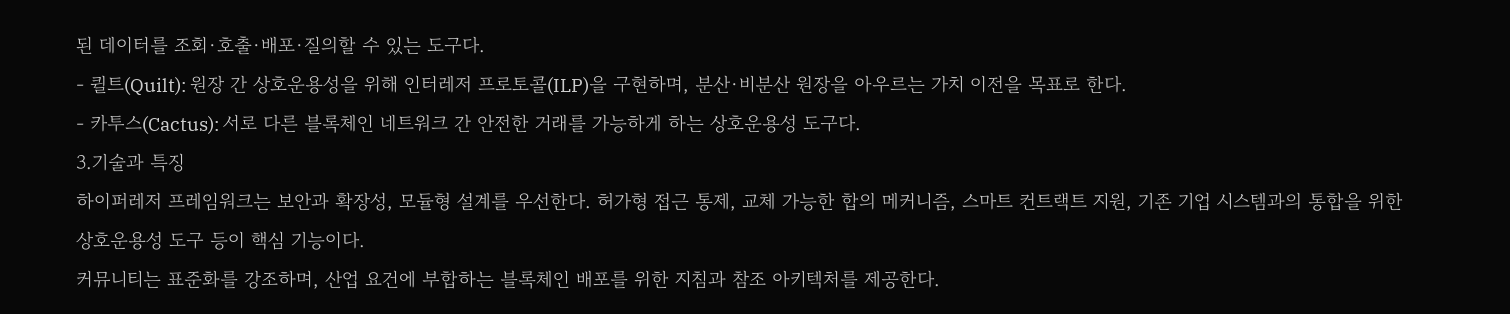된 데이터를 조회·호출·배포·질의할 수 있는 도구다.
- 퀼트(Quilt): 원장 간 상호운용성을 위해 인터레저 프로토콜(ILP)을 구현하며, 분산·비분산 원장을 아우르는 가치 이전을 목표로 한다.
- 카투스(Cactus): 서로 다른 블록체인 네트워크 간 안전한 거래를 가능하게 하는 상호운용성 도구다.
3.기술과 특징
하이퍼레저 프레임워크는 보안과 확장성, 모듈형 설계를 우선한다. 허가형 접근 통제, 교체 가능한 합의 메커니즘, 스마트 컨트랙트 지원, 기존 기업 시스템과의 통합을 위한 상호운용성 도구 등이 핵심 기능이다.
커뮤니티는 표준화를 강조하며, 산업 요건에 부합하는 블록체인 배포를 위한 지침과 참조 아키텍처를 제공한다.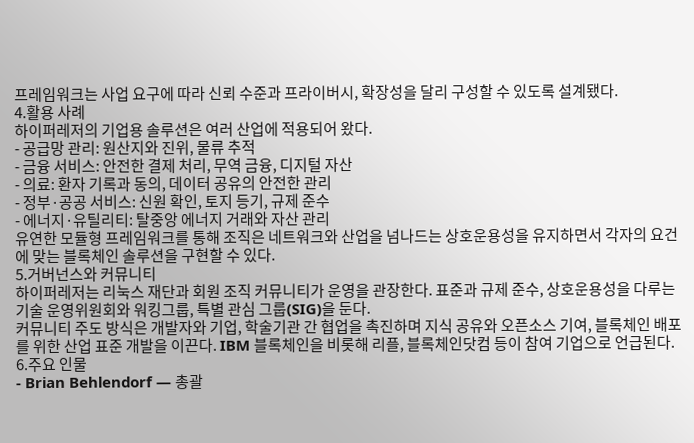프레임워크는 사업 요구에 따라 신뢰 수준과 프라이버시, 확장성을 달리 구성할 수 있도록 설계됐다.
4.활용 사례
하이퍼레저의 기업용 솔루션은 여러 산업에 적용되어 왔다.
- 공급망 관리: 원산지와 진위, 물류 추적
- 금융 서비스: 안전한 결제 처리, 무역 금융, 디지털 자산
- 의료: 환자 기록과 동의, 데이터 공유의 안전한 관리
- 정부·공공 서비스: 신원 확인, 토지 등기, 규제 준수
- 에너지·유틸리티: 탈중앙 에너지 거래와 자산 관리
유연한 모듈형 프레임워크를 통해 조직은 네트워크와 산업을 넘나드는 상호운용성을 유지하면서 각자의 요건에 맞는 블록체인 솔루션을 구현할 수 있다.
5.거버넌스와 커뮤니티
하이퍼레저는 리눅스 재단과 회원 조직 커뮤니티가 운영을 관장한다. 표준과 규제 준수, 상호운용성을 다루는 기술 운영위원회와 워킹그룹, 특별 관심 그룹(SIG)을 둔다.
커뮤니티 주도 방식은 개발자와 기업, 학술기관 간 협업을 촉진하며 지식 공유와 오픈소스 기여, 블록체인 배포를 위한 산업 표준 개발을 이끈다. IBM 블록체인을 비롯해 리플, 블록체인닷컴 등이 참여 기업으로 언급된다.
6.주요 인물
- Brian Behlendorf — 총괄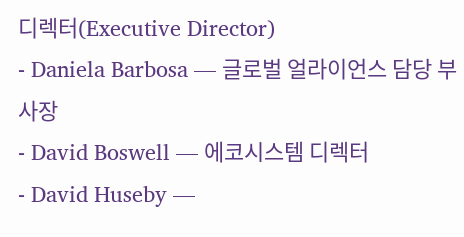디렉터(Executive Director)
- Daniela Barbosa — 글로벌 얼라이언스 담당 부사장
- David Boswell — 에코시스템 디렉터
- David Huseby —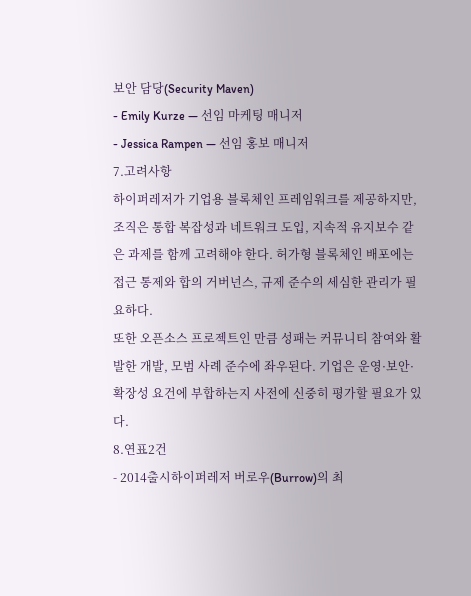보안 담당(Security Maven)
- Emily Kurze — 선임 마케팅 매니저
- Jessica Rampen — 선임 홍보 매니저
7.고려사항
하이퍼레저가 기업용 블록체인 프레임워크를 제공하지만, 조직은 통합 복잡성과 네트워크 도입, 지속적 유지보수 같은 과제를 함께 고려해야 한다. 허가형 블록체인 배포에는 접근 통제와 합의 거버넌스, 규제 준수의 세심한 관리가 필요하다.
또한 오픈소스 프로젝트인 만큼 성패는 커뮤니티 참여와 활발한 개발, 모범 사례 준수에 좌우된다. 기업은 운영·보안·확장성 요건에 부합하는지 사전에 신중히 평가할 필요가 있다.
8.연표2건
- 2014출시하이퍼레저 버로우(Burrow)의 최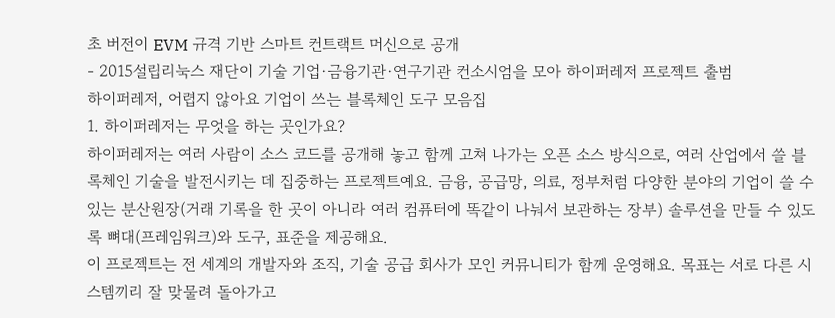초 버전이 EVM 규격 기반 스마트 컨트랙트 머신으로 공개
- 2015설립리눅스 재단이 기술 기업·금융기관·연구기관 컨소시엄을 모아 하이퍼레저 프로젝트 출범
하이퍼레저, 어렵지 않아요 기업이 쓰는 블록체인 도구 모음집
1. 하이퍼레저는 무엇을 하는 곳인가요?
하이퍼레저는 여러 사람이 소스 코드를 공개해 놓고 함께 고쳐 나가는 오픈 소스 방식으로, 여러 산업에서 쓸 블록체인 기술을 발전시키는 데 집중하는 프로젝트예요. 금융, 공급망, 의료, 정부처럼 다양한 분야의 기업이 쓸 수 있는 분산원장(거래 기록을 한 곳이 아니라 여러 컴퓨터에 똑같이 나눠서 보관하는 장부) 솔루션을 만들 수 있도록 뼈대(프레임워크)와 도구, 표준을 제공해요.
이 프로젝트는 전 세계의 개발자와 조직, 기술 공급 회사가 모인 커뮤니티가 함께 운영해요. 목표는 서로 다른 시스템끼리 잘 맞물려 돌아가고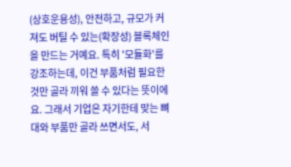(상호운용성), 안전하고, 규모가 커져도 버틸 수 있는(확장성) 블록체인을 만드는 거예요. 특히 '모듈화'를 강조하는데, 이건 부품처럼 필요한 것만 골라 끼워 쓸 수 있다는 뜻이에요. 그래서 기업은 자기한테 맞는 뼈대와 부품만 골라 쓰면서도, 서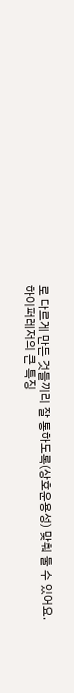로 다르게 만든 것들끼리 잘 통하도록(상호운용성) 맞춰 둘 수 있어요.
하이퍼레저의 큰 특징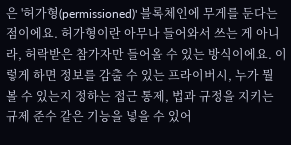은 '허가형(permissioned)' 블록체인에 무게를 둔다는 점이에요. 허가형이란 아무나 들어와서 쓰는 게 아니라, 허락받은 참가자만 들어올 수 있는 방식이에요. 이렇게 하면 정보를 감출 수 있는 프라이버시, 누가 뭘 볼 수 있는지 정하는 접근 통제, 법과 규정을 지키는 규제 준수 같은 기능을 넣을 수 있어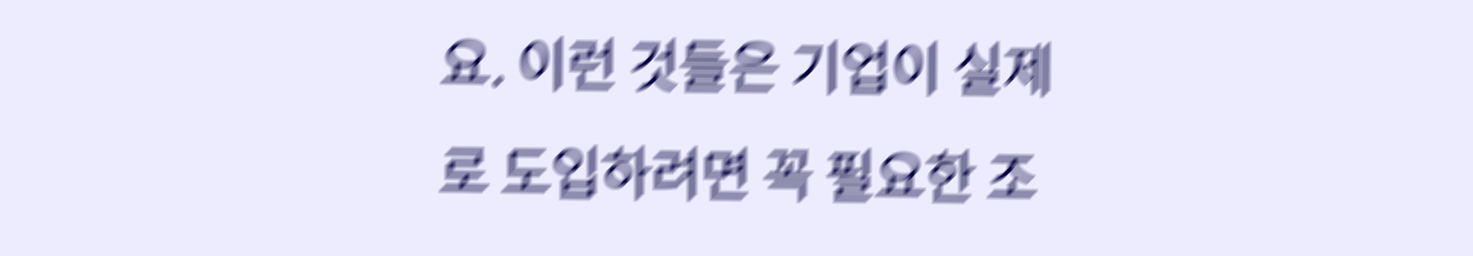요. 이런 것들은 기업이 실제로 도입하려면 꼭 필요한 조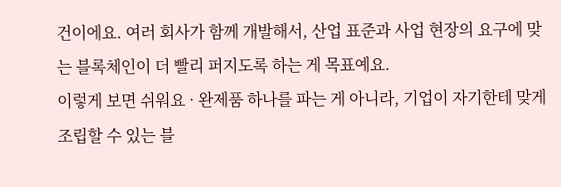건이에요. 여러 회사가 함께 개발해서, 산업 표준과 사업 현장의 요구에 맞는 블록체인이 더 빨리 퍼지도록 하는 게 목표예요.
이렇게 보면 쉬워요 · 완제품 하나를 파는 게 아니라, 기업이 자기한테 맞게 조립할 수 있는 블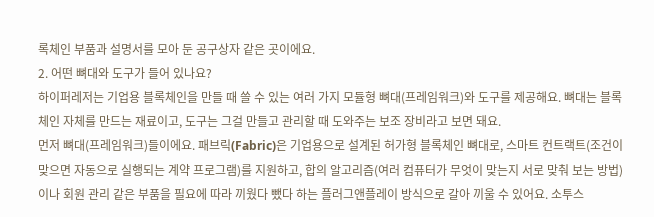록체인 부품과 설명서를 모아 둔 공구상자 같은 곳이에요.
2. 어떤 뼈대와 도구가 들어 있나요?
하이퍼레저는 기업용 블록체인을 만들 때 쓸 수 있는 여러 가지 모듈형 뼈대(프레임워크)와 도구를 제공해요. 뼈대는 블록체인 자체를 만드는 재료이고, 도구는 그걸 만들고 관리할 때 도와주는 보조 장비라고 보면 돼요.
먼저 뼈대(프레임워크)들이에요. 패브릭(Fabric)은 기업용으로 설계된 허가형 블록체인 뼈대로, 스마트 컨트랙트(조건이 맞으면 자동으로 실행되는 계약 프로그램)를 지원하고, 합의 알고리즘(여러 컴퓨터가 무엇이 맞는지 서로 맞춰 보는 방법)이나 회원 관리 같은 부품을 필요에 따라 끼웠다 뺐다 하는 플러그앤플레이 방식으로 갈아 끼울 수 있어요. 소투스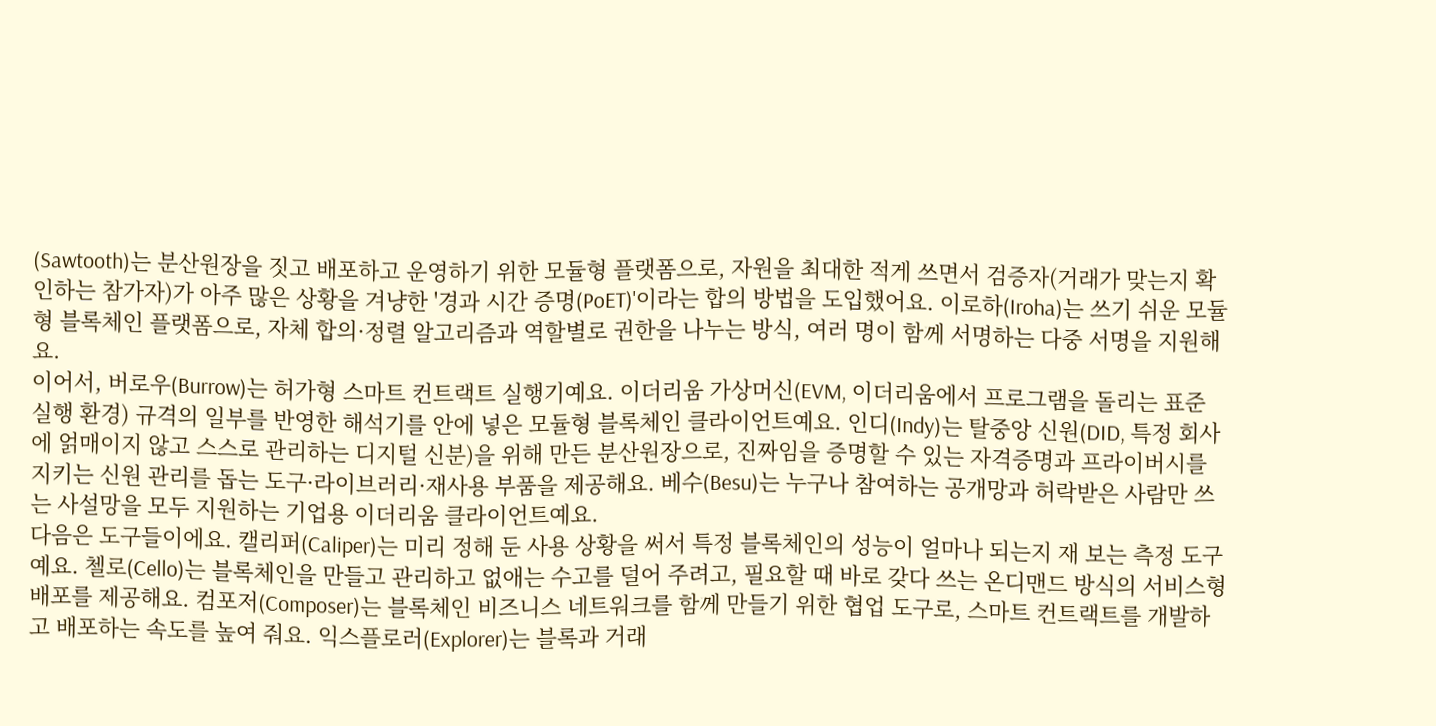(Sawtooth)는 분산원장을 짓고 배포하고 운영하기 위한 모듈형 플랫폼으로, 자원을 최대한 적게 쓰면서 검증자(거래가 맞는지 확인하는 참가자)가 아주 많은 상황을 겨냥한 '경과 시간 증명(PoET)'이라는 합의 방법을 도입했어요. 이로하(Iroha)는 쓰기 쉬운 모듈형 블록체인 플랫폼으로, 자체 합의·정렬 알고리즘과 역할별로 권한을 나누는 방식, 여러 명이 함께 서명하는 다중 서명을 지원해요.
이어서, 버로우(Burrow)는 허가형 스마트 컨트랙트 실행기예요. 이더리움 가상머신(EVM, 이더리움에서 프로그램을 돌리는 표준 실행 환경) 규격의 일부를 반영한 해석기를 안에 넣은 모듈형 블록체인 클라이언트예요. 인디(Indy)는 탈중앙 신원(DID, 특정 회사에 얽매이지 않고 스스로 관리하는 디지털 신분)을 위해 만든 분산원장으로, 진짜임을 증명할 수 있는 자격증명과 프라이버시를 지키는 신원 관리를 돕는 도구·라이브러리·재사용 부품을 제공해요. 베수(Besu)는 누구나 참여하는 공개망과 허락받은 사람만 쓰는 사설망을 모두 지원하는 기업용 이더리움 클라이언트예요.
다음은 도구들이에요. 캘리퍼(Caliper)는 미리 정해 둔 사용 상황을 써서 특정 블록체인의 성능이 얼마나 되는지 재 보는 측정 도구예요. 첼로(Cello)는 블록체인을 만들고 관리하고 없애는 수고를 덜어 주려고, 필요할 때 바로 갖다 쓰는 온디맨드 방식의 서비스형 배포를 제공해요. 컴포저(Composer)는 블록체인 비즈니스 네트워크를 함께 만들기 위한 협업 도구로, 스마트 컨트랙트를 개발하고 배포하는 속도를 높여 줘요. 익스플로러(Explorer)는 블록과 거래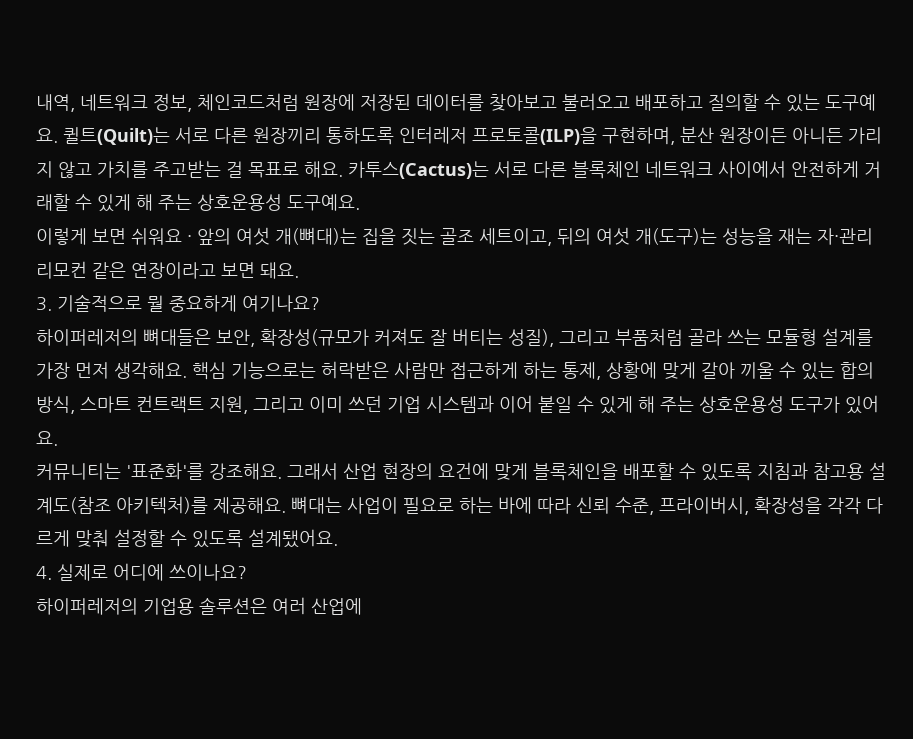내역, 네트워크 정보, 체인코드처럼 원장에 저장된 데이터를 찾아보고 불러오고 배포하고 질의할 수 있는 도구예요. 퀼트(Quilt)는 서로 다른 원장끼리 통하도록 인터레저 프로토콜(ILP)을 구현하며, 분산 원장이든 아니든 가리지 않고 가치를 주고받는 걸 목표로 해요. 카투스(Cactus)는 서로 다른 블록체인 네트워크 사이에서 안전하게 거래할 수 있게 해 주는 상호운용성 도구예요.
이렇게 보면 쉬워요 · 앞의 여섯 개(뼈대)는 집을 짓는 골조 세트이고, 뒤의 여섯 개(도구)는 성능을 재는 자·관리 리모컨 같은 연장이라고 보면 돼요.
3. 기술적으로 뭘 중요하게 여기나요?
하이퍼레저의 뼈대들은 보안, 확장성(규모가 커져도 잘 버티는 성질), 그리고 부품처럼 골라 쓰는 모듈형 설계를 가장 먼저 생각해요. 핵심 기능으로는 허락받은 사람만 접근하게 하는 통제, 상황에 맞게 갈아 끼울 수 있는 합의 방식, 스마트 컨트랙트 지원, 그리고 이미 쓰던 기업 시스템과 이어 붙일 수 있게 해 주는 상호운용성 도구가 있어요.
커뮤니티는 '표준화'를 강조해요. 그래서 산업 현장의 요건에 맞게 블록체인을 배포할 수 있도록 지침과 참고용 설계도(참조 아키텍처)를 제공해요. 뼈대는 사업이 필요로 하는 바에 따라 신뢰 수준, 프라이버시, 확장성을 각각 다르게 맞춰 설정할 수 있도록 설계됐어요.
4. 실제로 어디에 쓰이나요?
하이퍼레저의 기업용 솔루션은 여러 산업에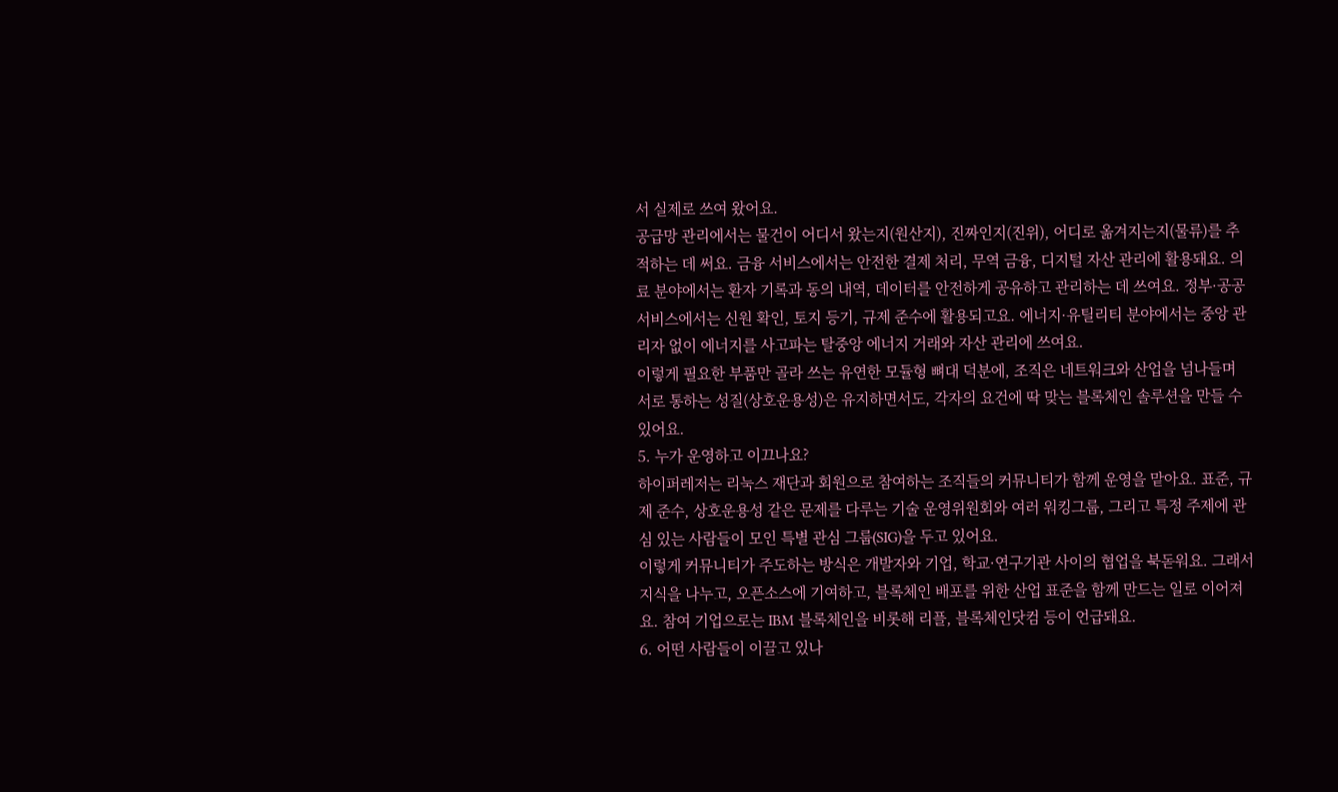서 실제로 쓰여 왔어요.
공급망 관리에서는 물건이 어디서 왔는지(원산지), 진짜인지(진위), 어디로 옮겨지는지(물류)를 추적하는 데 써요. 금융 서비스에서는 안전한 결제 처리, 무역 금융, 디지털 자산 관리에 활용돼요. 의료 분야에서는 환자 기록과 동의 내역, 데이터를 안전하게 공유하고 관리하는 데 쓰여요. 정부·공공 서비스에서는 신원 확인, 토지 등기, 규제 준수에 활용되고요. 에너지·유틸리티 분야에서는 중앙 관리자 없이 에너지를 사고파는 탈중앙 에너지 거래와 자산 관리에 쓰여요.
이렇게 필요한 부품만 골라 쓰는 유연한 모듈형 뼈대 덕분에, 조직은 네트워크와 산업을 넘나들며 서로 통하는 성질(상호운용성)은 유지하면서도, 각자의 요건에 딱 맞는 블록체인 솔루션을 만들 수 있어요.
5. 누가 운영하고 이끄나요?
하이퍼레저는 리눅스 재단과 회원으로 참여하는 조직들의 커뮤니티가 함께 운영을 맡아요. 표준, 규제 준수, 상호운용성 같은 문제를 다루는 기술 운영위원회와 여러 워킹그룹, 그리고 특정 주제에 관심 있는 사람들이 모인 특별 관심 그룹(SIG)을 두고 있어요.
이렇게 커뮤니티가 주도하는 방식은 개발자와 기업, 학교·연구기관 사이의 협업을 북돋워요. 그래서 지식을 나누고, 오픈소스에 기여하고, 블록체인 배포를 위한 산업 표준을 함께 만드는 일로 이어져요. 참여 기업으로는 IBM 블록체인을 비롯해 리플, 블록체인닷컴 등이 언급돼요.
6. 어떤 사람들이 이끌고 있나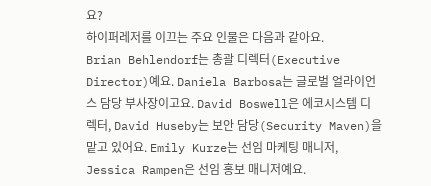요?
하이퍼레저를 이끄는 주요 인물은 다음과 같아요.
Brian Behlendorf는 총괄 디렉터(Executive Director)예요. Daniela Barbosa는 글로벌 얼라이언스 담당 부사장이고요. David Boswell은 에코시스템 디렉터, David Huseby는 보안 담당(Security Maven)을 맡고 있어요. Emily Kurze는 선임 마케팅 매니저, Jessica Rampen은 선임 홍보 매니저예요.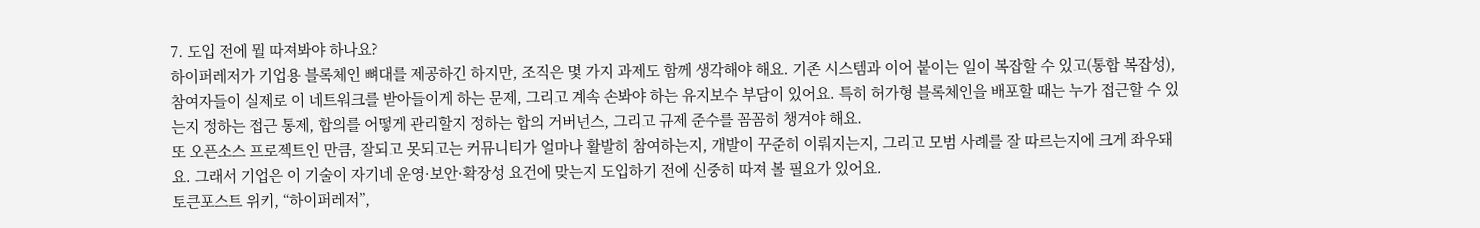7. 도입 전에 뭘 따져봐야 하나요?
하이퍼레저가 기업용 블록체인 뼈대를 제공하긴 하지만, 조직은 몇 가지 과제도 함께 생각해야 해요. 기존 시스템과 이어 붙이는 일이 복잡할 수 있고(통합 복잡성), 참여자들이 실제로 이 네트워크를 받아들이게 하는 문제, 그리고 계속 손봐야 하는 유지보수 부담이 있어요. 특히 허가형 블록체인을 배포할 때는 누가 접근할 수 있는지 정하는 접근 통제, 합의를 어떻게 관리할지 정하는 합의 거버넌스, 그리고 규제 준수를 꼼꼼히 챙겨야 해요.
또 오픈소스 프로젝트인 만큼, 잘되고 못되고는 커뮤니티가 얼마나 활발히 참여하는지, 개발이 꾸준히 이뤄지는지, 그리고 모범 사례를 잘 따르는지에 크게 좌우돼요. 그래서 기업은 이 기술이 자기네 운영·보안·확장성 요건에 맞는지 도입하기 전에 신중히 따져 볼 필요가 있어요.
토큰포스트 위키, “하이퍼레저”,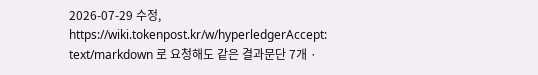2026-07-29 수정, https://wiki.tokenpost.kr/w/hyperledgerAccept: text/markdown 로 요청해도 같은 결과문단 7개 ·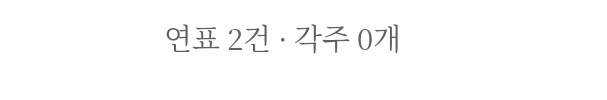연표 2건 · 각주 0개